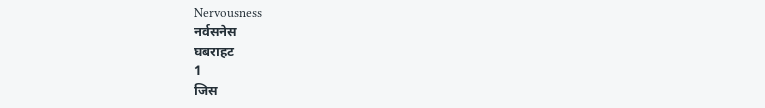Nervousness
नर्वसनेस
घबराहट
1
जिस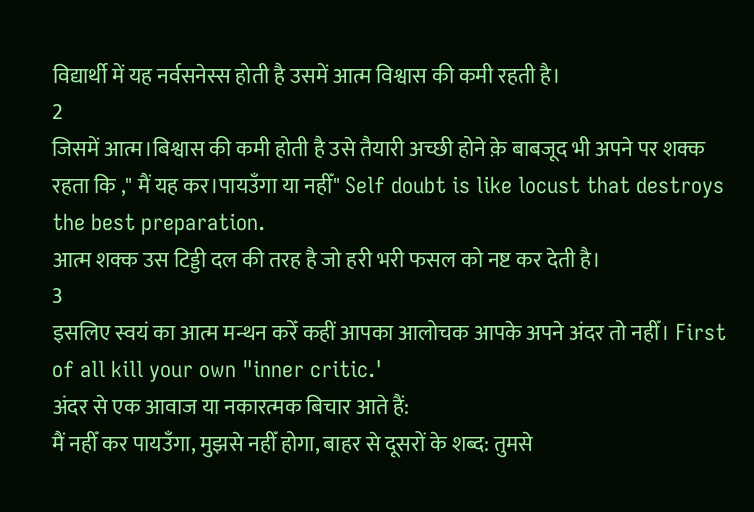विद्यार्थी में यह नर्वसनेस्स होती है उसमें आत्म विश्वास की कमी रहती है।
2
जिसमें आत्म।बिश्वास की कमी होती है उसे तैयारी अच्छी होने क़े बाबजूद भी अपने पर शक्क रहता कि ," मैं यह कर।पायउँगा या नहीँ" Self doubt is like locust that destroys the best preparation.
आत्म शक्क उस टिड्डी दल की तरह है जो हरी भरी फसल को नष्ट कर देती है।
3
इसलिए स्वयं का आत्म मन्थन करेँ कहीं आपका आलोचक आपके अपने अंदर तो नहीँ। First of all kill your own "inner critic.'
अंदर से एक आवाज या नकारत्मक बिचार आते हैं:
मैं नहीँ कर पायउँगा, मुझसे नहीँ होगा, बाहर से दूसरों के शब्द: तुमसे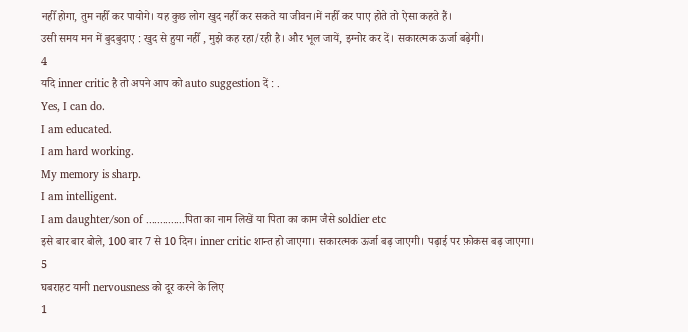नहीँ होगा, तुम नहीँ कर पायोगे। यह कुछ लोग खुद नहीँ कर सकते या जीवन।में नहीँ कर पाए होते तो ऐसा कहते हैं।
उसी समय मन में बुदबुदाए : खुद से हुया नहीँ , मुझे कह रहा/रही है। और भूल जायें, इग्नोर कर दें। सकारत्मक ऊर्जा बढ़ेगी।
4
यदि inner critic है तो अपने आप को auto suggestion दें : .
Yes, I can do.
I am educated.
I am hard working.
My memory is sharp.
I am intelligent.
I am daughter/son of ..............पिता का नाम लिखें या पिता का काम जैसे soldier etc
इसे बार बार बोले, 100 बार 7 से 10 दिन। inner critic शान्त हो जाएगा। सकारत्मक ऊर्जा बढ़ जाएगी। पढ़ाई पर फ़ोकस बढ़ जाएगा।
5
घबराहट यानी nervousness को दूर करने के लिए
1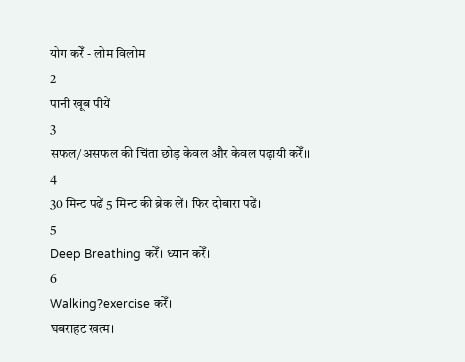योग करेँ - लोम विलोम
2
पानी खूब पीयें
3
सफल/असफल की चिंता छोड़ केवल और केवल पढ़ायी करेँ।।
4
30 मिन्ट पढें 5 मिन्ट की ब्रेक लें। फिर दोबारा पढें।
5
Deep Breathing करेँ। ध्यान करेँ।
6
Walking?exercise करेँ।
घबराहट खत्म।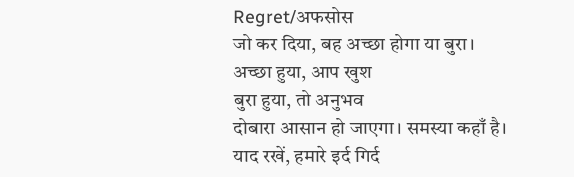Regret/अफसोस
जो कर दिया, बह अच्छा होगा या बुरा।
अच्छा हुया, आप खुश
बुरा हुया, तो अनुभव
दोबारा आसान हो जाएगा। समस्या कहाँ है।
याद रखें, हमारे इर्द गिर्द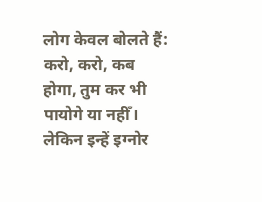लोग केवल बोलते हैं: करो, करो, कब होगा, तुम कर भी पायोगे या नहीँ। लेकिन इन्हें इग्नोर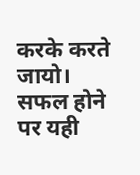करके करते जायो।
सफल होने पर यही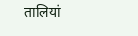तालियां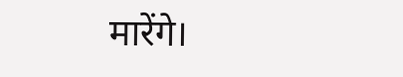मारेंगे।